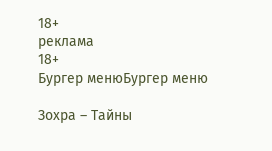18+
реклама
18+
Бургер менюБургер меню

Зохра – Тайны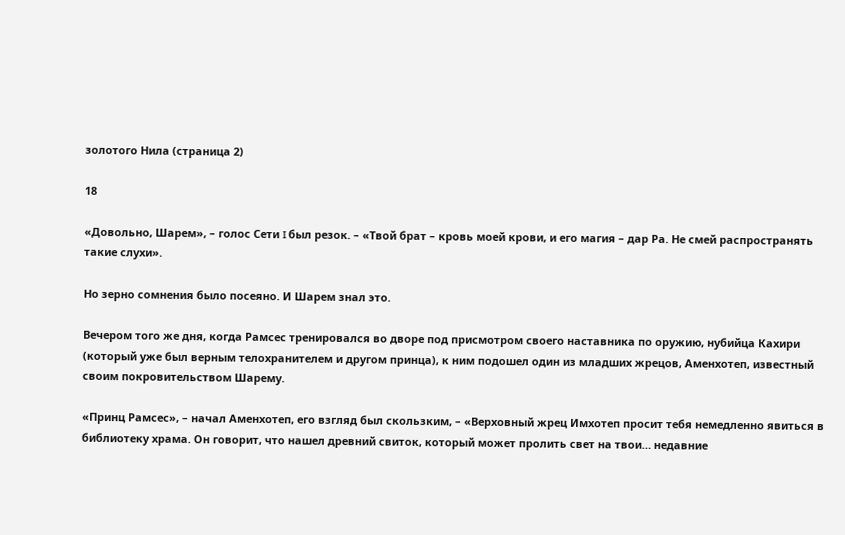золотого Нила (страница 2)

18

«Довольно, Шарем», – голос Сети I был резок. – «Твой брат – кровь моей крови, и его магия – дар Ра. Не смей распространять такие слухи».

Но зерно сомнения было посеяно. И Шарем знал это.

Вечером того же дня, когда Рамсес тренировался во дворе под присмотром своего наставника по оружию, нубийца Кахири (который уже был верным телохранителем и другом принца), к ним подошел один из младших жрецов, Аменхотеп, известный своим покровительством Шарему.

«Принц Рамсес», – начал Аменхотеп, его взгляд был скользким, – «Верховный жрец Имхотеп просит тебя немедленно явиться в библиотеку храма. Он говорит, что нашел древний свиток, который может пролить свет на твои… недавние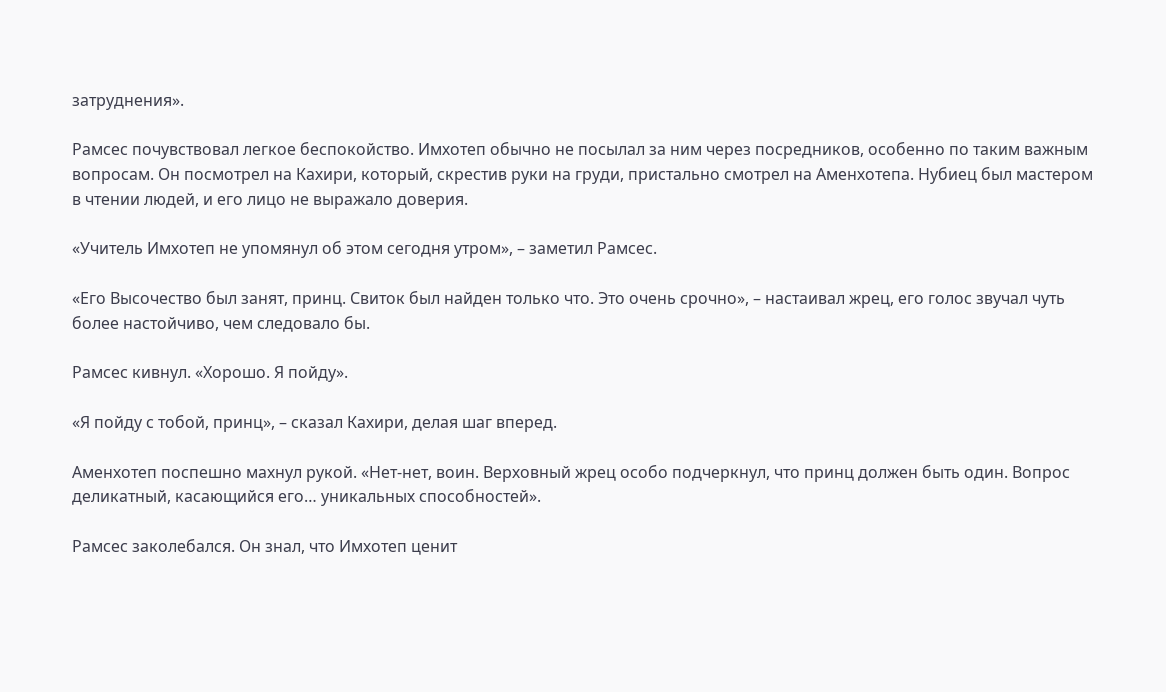затруднения».

Рамсес почувствовал легкое беспокойство. Имхотеп обычно не посылал за ним через посредников, особенно по таким важным вопросам. Он посмотрел на Кахири, который, скрестив руки на груди, пристально смотрел на Аменхотепа. Нубиец был мастером в чтении людей, и его лицо не выражало доверия.

«Учитель Имхотеп не упомянул об этом сегодня утром», – заметил Рамсес.

«Его Высочество был занят, принц. Свиток был найден только что. Это очень срочно», – настаивал жрец, его голос звучал чуть более настойчиво, чем следовало бы.

Рамсес кивнул. «Хорошо. Я пойду».

«Я пойду с тобой, принц», – сказал Кахири, делая шаг вперед.

Аменхотеп поспешно махнул рукой. «Нет-нет, воин. Верховный жрец особо подчеркнул, что принц должен быть один. Вопрос деликатный, касающийся его… уникальных способностей».

Рамсес заколебался. Он знал, что Имхотеп ценит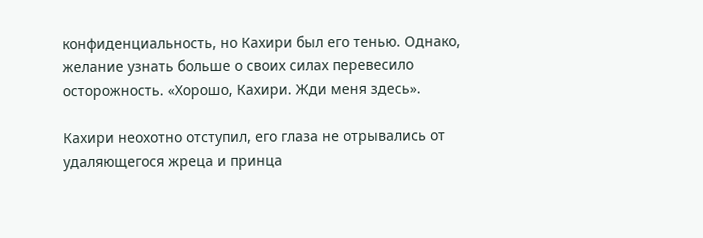конфиденциальность, но Кахири был его тенью. Однако, желание узнать больше о своих силах перевесило осторожность. «Хорошо, Кахири. Жди меня здесь».

Кахири неохотно отступил, его глаза не отрывались от удаляющегося жреца и принца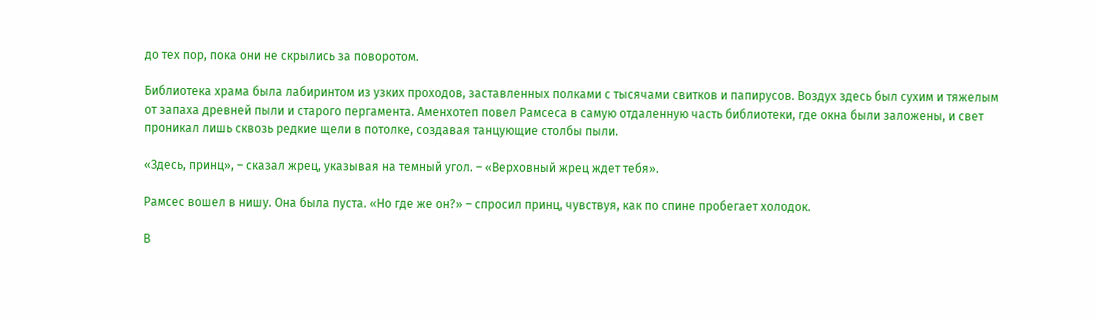до тех пор, пока они не скрылись за поворотом.

Библиотека храма была лабиринтом из узких проходов, заставленных полками с тысячами свитков и папирусов. Воздух здесь был сухим и тяжелым от запаха древней пыли и старого пергамента. Аменхотеп повел Рамсеса в самую отдаленную часть библиотеки, где окна были заложены, и свет проникал лишь сквозь редкие щели в потолке, создавая танцующие столбы пыли.

«Здесь, принц», – сказал жрец, указывая на темный угол. – «Верховный жрец ждет тебя».

Рамсес вошел в нишу. Она была пуста. «Но где же он?» – спросил принц, чувствуя, как по спине пробегает холодок.

В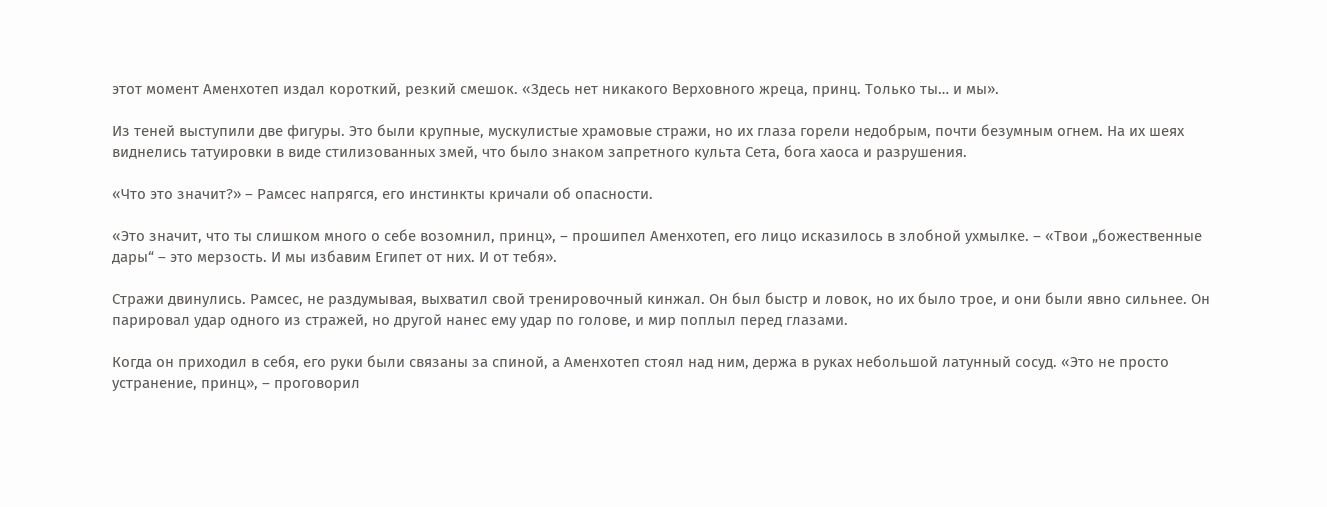этот момент Аменхотеп издал короткий, резкий смешок. «Здесь нет никакого Верховного жреца, принц. Только ты… и мы».

Из теней выступили две фигуры. Это были крупные, мускулистые храмовые стражи, но их глаза горели недобрым, почти безумным огнем. На их шеях виднелись татуировки в виде стилизованных змей, что было знаком запретного культа Сета, бога хаоса и разрушения.

«Что это значит?» – Рамсес напрягся, его инстинкты кричали об опасности.

«Это значит, что ты слишком много о себе возомнил, принц», – прошипел Аменхотеп, его лицо исказилось в злобной ухмылке. – «Твои „божественные дары“ – это мерзость. И мы избавим Египет от них. И от тебя».

Стражи двинулись. Рамсес, не раздумывая, выхватил свой тренировочный кинжал. Он был быстр и ловок, но их было трое, и они были явно сильнее. Он парировал удар одного из стражей, но другой нанес ему удар по голове, и мир поплыл перед глазами.

Когда он приходил в себя, его руки были связаны за спиной, а Аменхотеп стоял над ним, держа в руках небольшой латунный сосуд. «Это не просто устранение, принц», – проговорил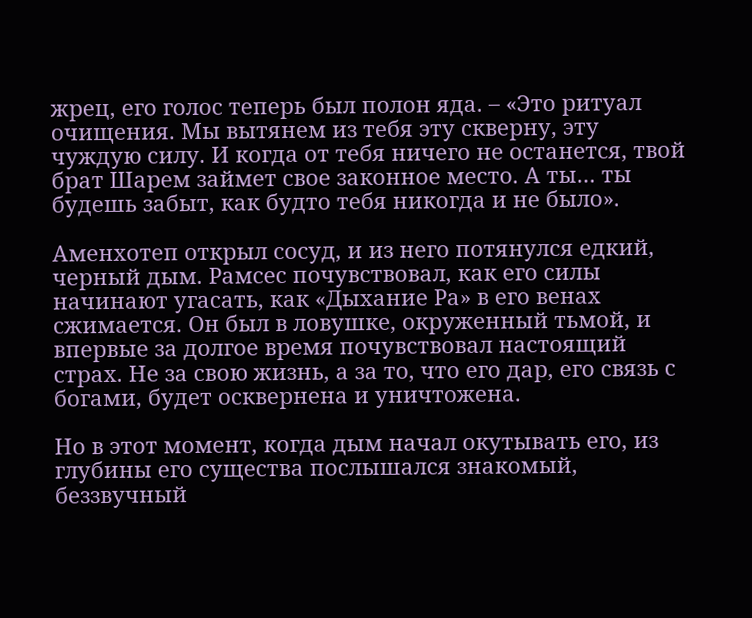жрец, его голос теперь был полон яда. – «Это ритуал очищения. Мы вытянем из тебя эту скверну, эту чуждую силу. И когда от тебя ничего не останется, твой брат Шарем займет свое законное место. А ты… ты будешь забыт, как будто тебя никогда и не было».

Аменхотеп открыл сосуд, и из него потянулся едкий, черный дым. Рамсес почувствовал, как его силы начинают угасать, как «Дыхание Ра» в его венах сжимается. Он был в ловушке, окруженный тьмой, и впервые за долгое время почувствовал настоящий страх. Не за свою жизнь, а за то, что его дар, его связь с богами, будет осквернена и уничтожена.

Но в этот момент, когда дым начал окутывать его, из глубины его существа послышался знакомый, беззвучный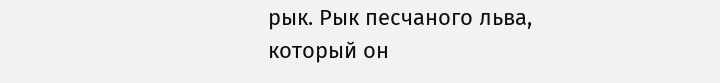рык. Рык песчаного льва, который он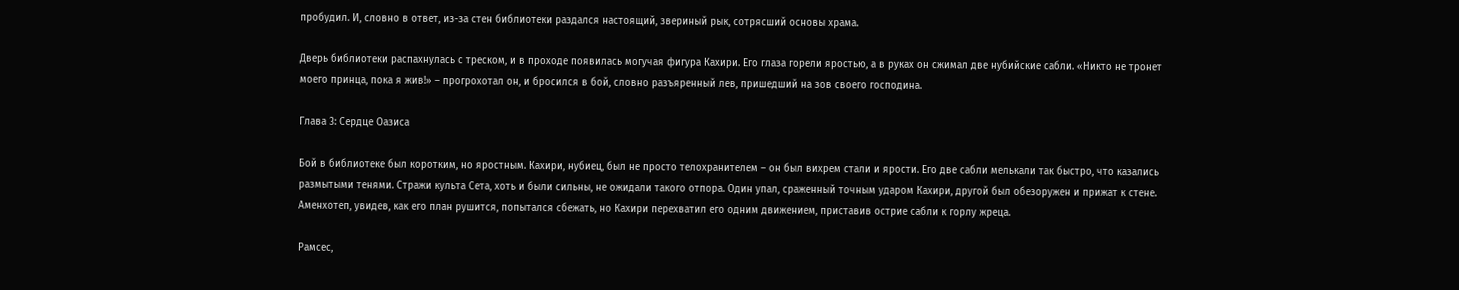пробудил. И, словно в ответ, из-за стен библиотеки раздался настоящий, звериный рык, сотрясший основы храма.

Дверь библиотеки распахнулась с треском, и в проходе появилась могучая фигура Кахири. Его глаза горели яростью, а в руках он сжимал две нубийские сабли. «Никто не тронет моего принца, пока я жив!» – прогрохотал он, и бросился в бой, словно разъяренный лев, пришедший на зов своего господина.

Глава 3: Сердце Оазиса

Бой в библиотеке был коротким, но яростным. Кахири, нубиец, был не просто телохранителем – он был вихрем стали и ярости. Его две сабли мелькали так быстро, что казались размытыми тенями. Стражи культа Сета, хоть и были сильны, не ожидали такого отпора. Один упал, сраженный точным ударом Кахири, другой был обезоружен и прижат к стене. Аменхотеп, увидев, как его план рушится, попытался сбежать, но Кахири перехватил его одним движением, приставив острие сабли к горлу жреца.

Рамсес,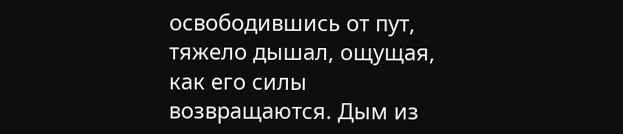освободившись от пут, тяжело дышал, ощущая, как его силы возвращаются. Дым из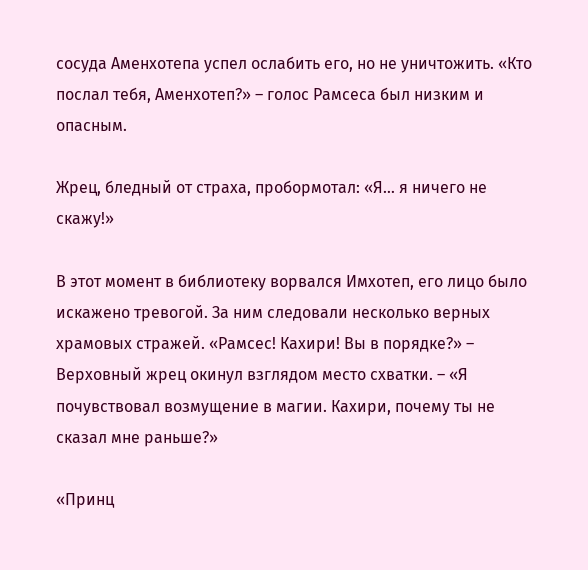сосуда Аменхотепа успел ослабить его, но не уничтожить. «Кто послал тебя, Аменхотеп?» – голос Рамсеса был низким и опасным.

Жрец, бледный от страха, пробормотал: «Я… я ничего не скажу!»

В этот момент в библиотеку ворвался Имхотеп, его лицо было искажено тревогой. За ним следовали несколько верных храмовых стражей. «Рамсес! Кахири! Вы в порядке?» – Верховный жрец окинул взглядом место схватки. – «Я почувствовал возмущение в магии. Кахири, почему ты не сказал мне раньше?»

«Принц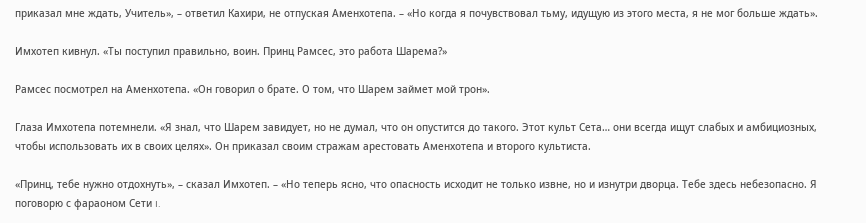приказал мне ждать, Учитель», – ответил Кахири, не отпуская Аменхотепа. – «Но когда я почувствовал тьму, идущую из этого места, я не мог больше ждать».

Имхотеп кивнул. «Ты поступил правильно, воин. Принц Рамсес, это работа Шарема?»

Рамсес посмотрел на Аменхотепа. «Он говорил о брате. О том, что Шарем займет мой трон».

Глаза Имхотепа потемнели. «Я знал, что Шарем завидует, но не думал, что он опустится до такого. Этот культ Сета… они всегда ищут слабых и амбициозных, чтобы использовать их в своих целях». Он приказал своим стражам арестовать Аменхотепа и второго культиста.

«Принц, тебе нужно отдохнуть», – сказал Имхотеп. – «Но теперь ясно, что опасность исходит не только извне, но и изнутри дворца. Тебе здесь небезопасно. Я поговорю с фараоном Сети I.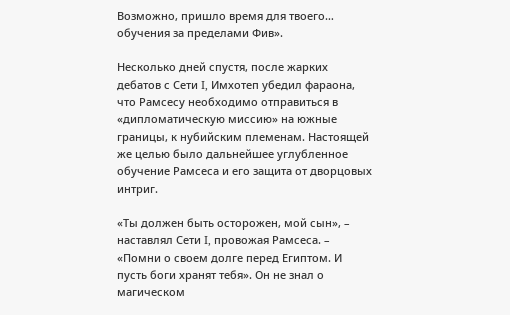Возможно, пришло время для твоего… обучения за пределами Фив».

Несколько дней спустя, после жарких дебатов с Сети I, Имхотеп убедил фараона, что Рамсесу необходимо отправиться в «дипломатическую миссию» на южные границы, к нубийским племенам. Настоящей же целью было дальнейшее углубленное обучение Рамсеса и его защита от дворцовых интриг.

«Ты должен быть осторожен, мой сын», – наставлял Сети I, провожая Рамсеса. – «Помни о своем долге перед Египтом. И пусть боги хранят тебя». Он не знал о магическом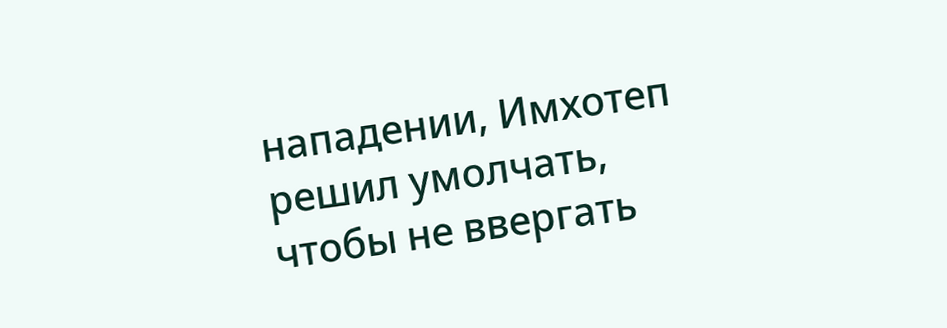нападении, Имхотеп решил умолчать, чтобы не ввергать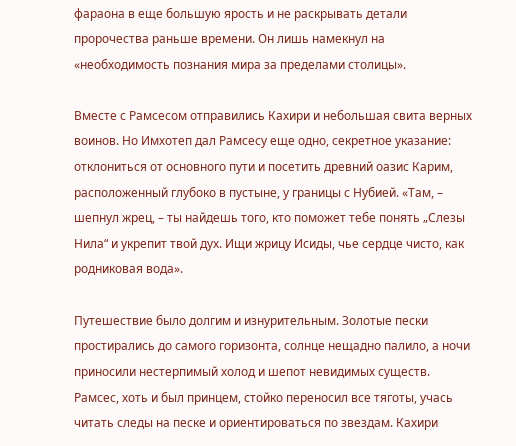фараона в еще большую ярость и не раскрывать детали пророчества раньше времени. Он лишь намекнул на «необходимость познания мира за пределами столицы».

Вместе с Рамсесом отправились Кахири и небольшая свита верных воинов. Но Имхотеп дал Рамсесу еще одно, секретное указание: отклониться от основного пути и посетить древний оазис Карим, расположенный глубоко в пустыне, у границы с Нубией. «Там, – шепнул жрец, – ты найдешь того, кто поможет тебе понять „Слезы Нила“ и укрепит твой дух. Ищи жрицу Исиды, чье сердце чисто, как родниковая вода».

Путешествие было долгим и изнурительным. Золотые пески простирались до самого горизонта, солнце нещадно палило, а ночи приносили нестерпимый холод и шепот невидимых существ. Рамсес, хоть и был принцем, стойко переносил все тяготы, учась читать следы на песке и ориентироваться по звездам. Кахири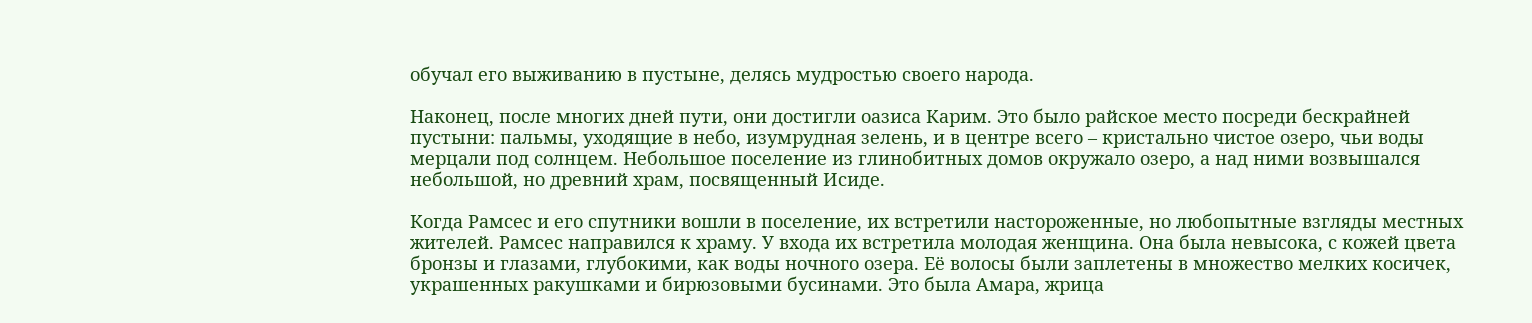обучал его выживанию в пустыне, делясь мудростью своего народа.

Наконец, после многих дней пути, они достигли оазиса Карим. Это было райское место посреди бескрайней пустыни: пальмы, уходящие в небо, изумрудная зелень, и в центре всего – кристально чистое озеро, чьи воды мерцали под солнцем. Небольшое поселение из глинобитных домов окружало озеро, а над ними возвышался небольшой, но древний храм, посвященный Исиде.

Когда Рамсес и его спутники вошли в поселение, их встретили настороженные, но любопытные взгляды местных жителей. Рамсес направился к храму. У входа их встретила молодая женщина. Она была невысока, с кожей цвета бронзы и глазами, глубокими, как воды ночного озера. Её волосы были заплетены в множество мелких косичек, украшенных ракушками и бирюзовыми бусинами. Это была Амара, жрица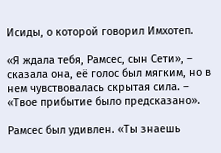Исиды, о которой говорил Имхотеп.

«Я ждала тебя, Рамсес, сын Сети», – сказала она, её голос был мягким, но в нем чувствовалась скрытая сила. – «Твое прибытие было предсказано».

Рамсес был удивлен. «Ты знаешь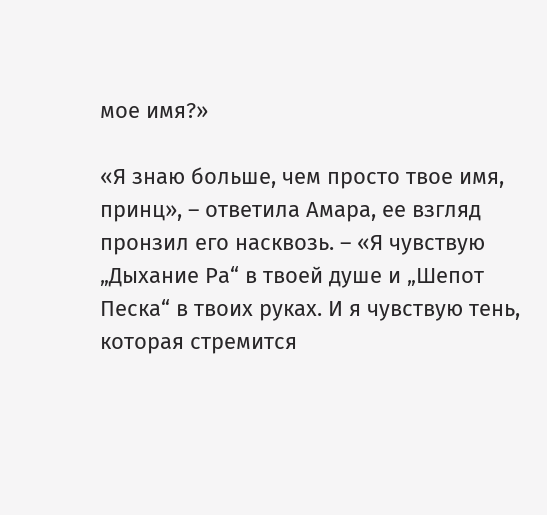мое имя?»

«Я знаю больше, чем просто твое имя, принц», – ответила Амара, ее взгляд пронзил его насквозь. – «Я чувствую „Дыхание Ра“ в твоей душе и „Шепот Песка“ в твоих руках. И я чувствую тень, которая стремится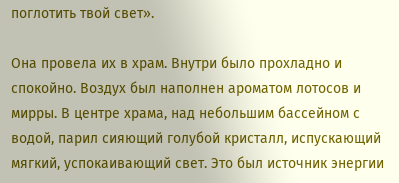поглотить твой свет».

Она провела их в храм. Внутри было прохладно и спокойно. Воздух был наполнен ароматом лотосов и мирры. В центре храма, над небольшим бассейном с водой, парил сияющий голубой кристалл, испускающий мягкий, успокаивающий свет. Это был источник энергии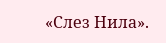«Слез Нила».